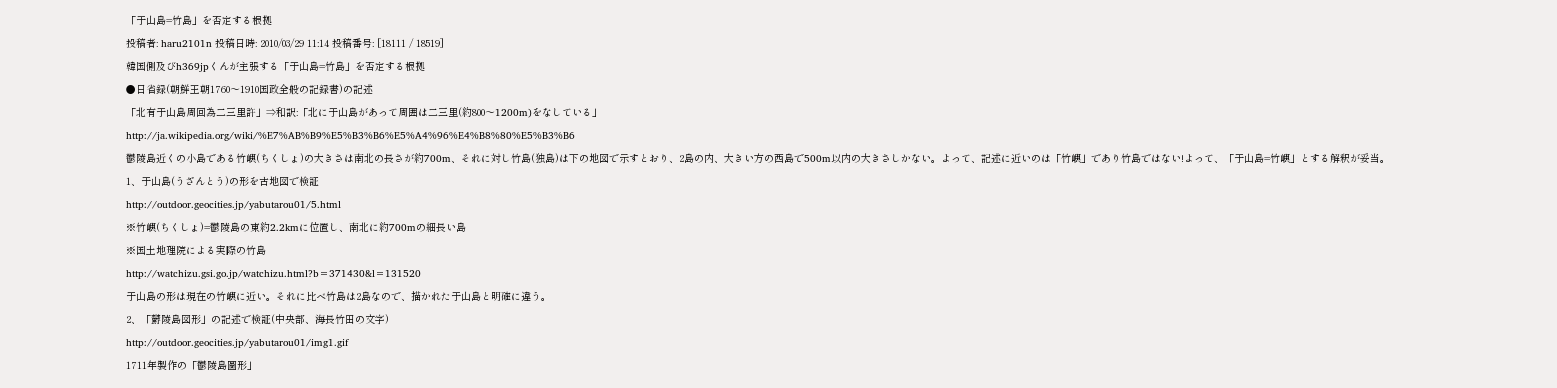「于山島=竹島」を否定する根拠
投稿者: haru2101n 投稿日時: 2010/03/29 11:14 投稿番号: [18111 / 18519]
韓国側及びh369jpくんが主張する「于山島=竹島」を否定する根拠
●日省録(朝鮮王朝1760〜1910国政全般の記録書)の記述
「北有于山島周回為二三里許」⇒和訳:「北に于山島があって周囲は二三里(約800〜1200m)をなしている」
http://ja.wikipedia.org/wiki/%E7%AB%B9%E5%B3%B6%E5%A4%96%E4%B8%80%E5%B3%B6
鬱陵島近くの小島である竹嶼(ちくしょ)の大きさは南北の長さが約700m、それに対し竹島(独島)は下の地図で示すとおり、2島の内、大きい方の西島で500m以内の大きさしかない。よって、記述に近いのは「竹嶼」であり竹島ではない!よって、「于山島=竹嶼」とする解釈が妥当。
1、于山島(うざんとう)の形を古地図で検証
http://outdoor.geocities.jp/yabutarou01/5.html
※竹嶼(ちくしょ)=鬱陵島の東約2.2kmに位置し、南北に約700mの細長い島
※国土地理院による実際の竹島
http://watchizu.gsi.go.jp/watchizu.html?b=371430&l=131520
于山島の形は現在の竹嶼に近い。それに比べ竹島は2島なので、描かれた于山島と明確に違う。
2、「欝陵島図形」の記述で検証(中央部、海長竹田の文字)
http://outdoor.geocities.jp/yabutarou01/img1.gif
1711年製作の「鬱陵島圖形」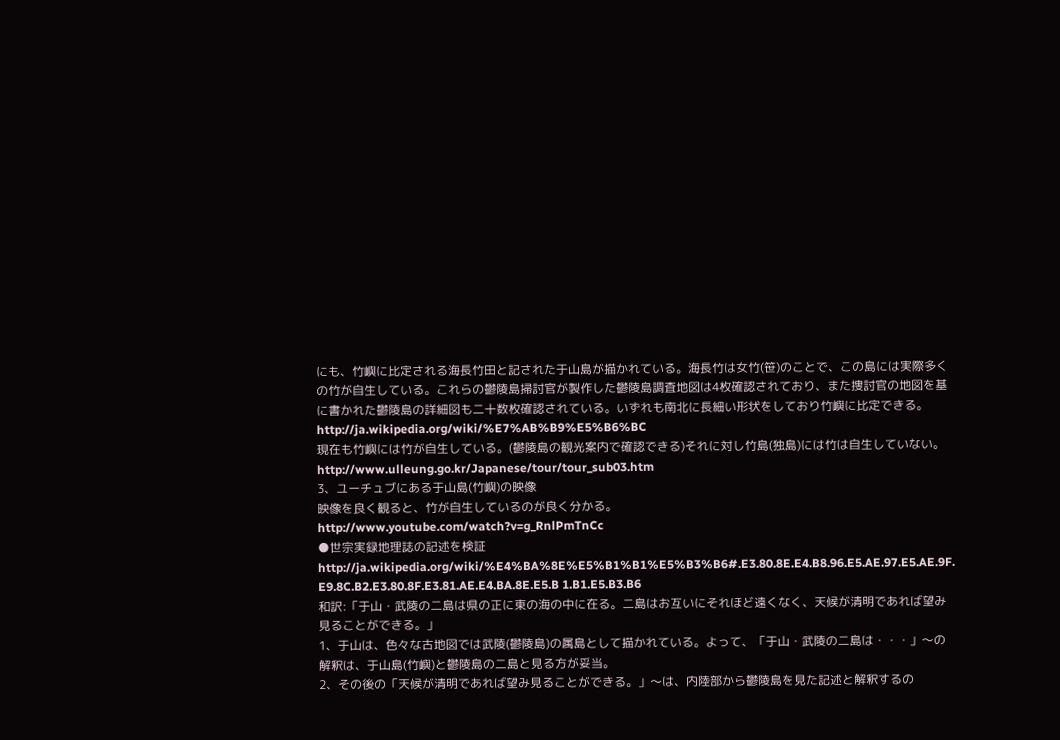にも、竹嶼に比定される海長竹田と記された于山島が描かれている。海長竹は女竹(笹)のことで、この島には実際多くの竹が自生している。これらの鬱陵島掃討官が製作した鬱陵島調査地図は4枚確認されており、また捜討官の地図を基に書かれた鬱陵島の詳細図も二十数枚確認されている。いずれも南北に長細い形状をしており竹嶼に比定できる。
http://ja.wikipedia.org/wiki/%E7%AB%B9%E5%B6%BC
現在も竹嶼には竹が自生している。(鬱陵島の観光案内で確認できる)それに対し竹島(独島)には竹は自生していない。
http://www.ulleung.go.kr/Japanese/tour/tour_sub03.htm
3、ユーチュブにある于山島(竹嶼)の映像
映像を良く観ると、竹が自生しているのが良く分かる。
http://www.youtube.com/watch?v=g_RnlPmTnCc
●世宗実録地理誌の記述を検証
http://ja.wikipedia.org/wiki/%E4%BA%8E%E5%B1%B1%E5%B3%B6#.E3.80.8E.E4.B8.96.E5.AE.97.E5.AE.9F. E9.8C.B2.E3.80.8F.E3.81.AE.E4.BA.8E.E5.B 1.B1.E5.B3.B6
和訳:「于山・武陵の二島は県の正に東の海の中に在る。二島はお互いにそれほど遠くなく、天候が清明であれば望み見ることができる。」
1、于山は、色々な古地図では武陵(鬱陵島)の属島として描かれている。よって、「于山・武陵の二島は・・・」〜の解釈は、于山島(竹嶼)と鬱陵島の二島と見る方が妥当。
2、その後の「天候が清明であれば望み見ることができる。」〜は、内陸部から鬱陵島を見た記述と解釈するの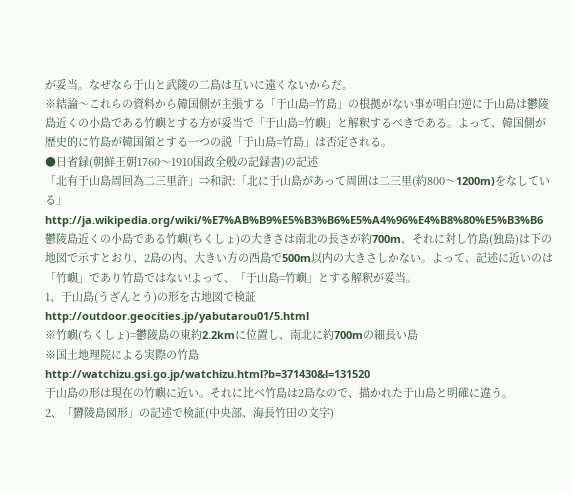が妥当。なぜなら于山と武陵の二島は互いに遠くないからだ。
※結論〜これらの資料から韓国側が主張する「于山島=竹島」の根拠がない事が明白!逆に于山島は鬱陵島近くの小島である竹嶼とする方が妥当で「于山島=竹嶼」と解釈するべきである。よって、韓国側が歴史的に竹島が韓国領とする一つの説「于山島=竹島」は否定される。
●日省録(朝鮮王朝1760〜1910国政全般の記録書)の記述
「北有于山島周回為二三里許」⇒和訳:「北に于山島があって周囲は二三里(約800〜1200m)をなしている」
http://ja.wikipedia.org/wiki/%E7%AB%B9%E5%B3%B6%E5%A4%96%E4%B8%80%E5%B3%B6
鬱陵島近くの小島である竹嶼(ちくしょ)の大きさは南北の長さが約700m、それに対し竹島(独島)は下の地図で示すとおり、2島の内、大きい方の西島で500m以内の大きさしかない。よって、記述に近いのは「竹嶼」であり竹島ではない!よって、「于山島=竹嶼」とする解釈が妥当。
1、于山島(うざんとう)の形を古地図で検証
http://outdoor.geocities.jp/yabutarou01/5.html
※竹嶼(ちくしょ)=鬱陵島の東約2.2kmに位置し、南北に約700mの細長い島
※国土地理院による実際の竹島
http://watchizu.gsi.go.jp/watchizu.html?b=371430&l=131520
于山島の形は現在の竹嶼に近い。それに比べ竹島は2島なので、描かれた于山島と明確に違う。
2、「欝陵島図形」の記述で検証(中央部、海長竹田の文字)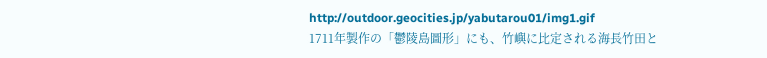http://outdoor.geocities.jp/yabutarou01/img1.gif
1711年製作の「鬱陵島圖形」にも、竹嶼に比定される海長竹田と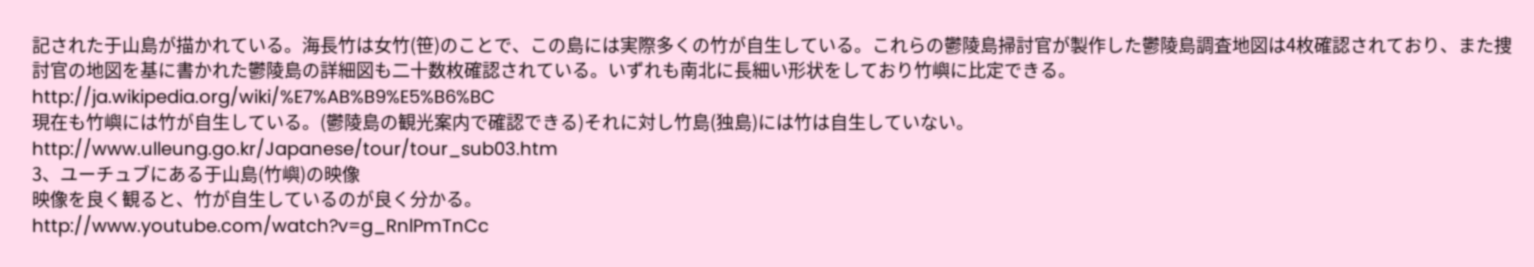記された于山島が描かれている。海長竹は女竹(笹)のことで、この島には実際多くの竹が自生している。これらの鬱陵島掃討官が製作した鬱陵島調査地図は4枚確認されており、また捜討官の地図を基に書かれた鬱陵島の詳細図も二十数枚確認されている。いずれも南北に長細い形状をしており竹嶼に比定できる。
http://ja.wikipedia.org/wiki/%E7%AB%B9%E5%B6%BC
現在も竹嶼には竹が自生している。(鬱陵島の観光案内で確認できる)それに対し竹島(独島)には竹は自生していない。
http://www.ulleung.go.kr/Japanese/tour/tour_sub03.htm
3、ユーチュブにある于山島(竹嶼)の映像
映像を良く観ると、竹が自生しているのが良く分かる。
http://www.youtube.com/watch?v=g_RnlPmTnCc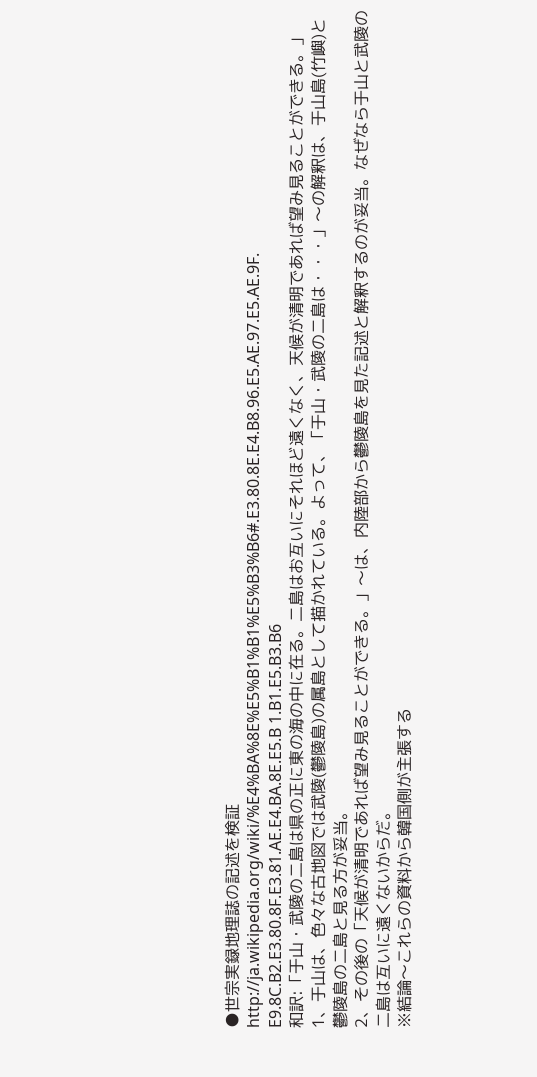●世宗実録地理誌の記述を検証
http://ja.wikipedia.org/wiki/%E4%BA%8E%E5%B1%B1%E5%B3%B6#.E3.80.8E.E4.B8.96.E5.AE.97.E5.AE.9F. E9.8C.B2.E3.80.8F.E3.81.AE.E4.BA.8E.E5.B 1.B1.E5.B3.B6
和訳:「于山・武陵の二島は県の正に東の海の中に在る。二島はお互いにそれほど遠くなく、天候が清明であれば望み見ることができる。」
1、于山は、色々な古地図では武陵(鬱陵島)の属島として描かれている。よって、「于山・武陵の二島は・・・」〜の解釈は、于山島(竹嶼)と鬱陵島の二島と見る方が妥当。
2、その後の「天候が清明であれば望み見ることができる。」〜は、内陸部から鬱陵島を見た記述と解釈するのが妥当。なぜなら于山と武陵の二島は互いに遠くないからだ。
※結論〜これらの資料から韓国側が主張する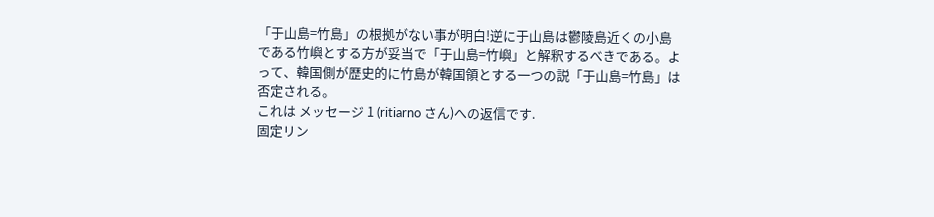「于山島=竹島」の根拠がない事が明白!逆に于山島は鬱陵島近くの小島である竹嶼とする方が妥当で「于山島=竹嶼」と解釈するべきである。よって、韓国側が歴史的に竹島が韓国領とする一つの説「于山島=竹島」は否定される。
これは メッセージ 1 (ritiarno さん)への返信です.
固定リン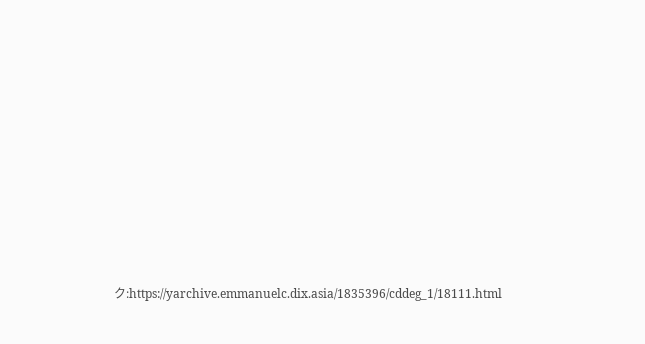ク:https://yarchive.emmanuelc.dix.asia/1835396/cddeg_1/18111.html